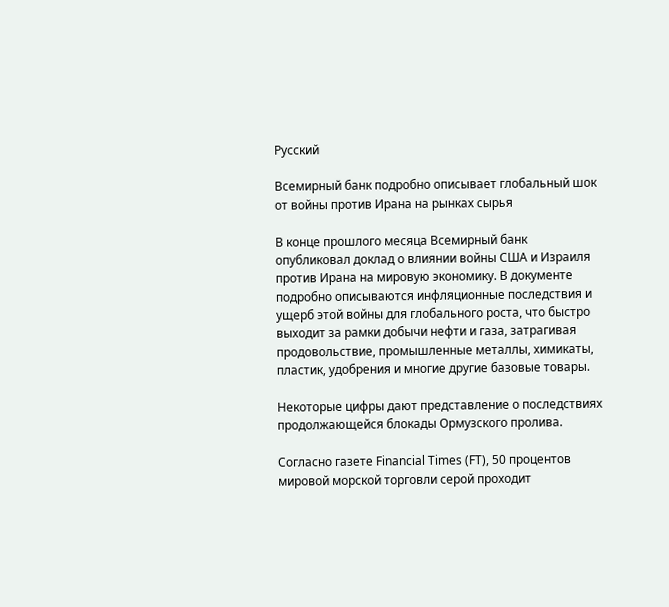Русский

Всемирный банк подробно описывает глобальный шок от войны против Ирана на рынках сырья

В конце прошлого месяца Всемирный банк опубликовал доклад о влиянии войны США и Израиля против Ирана на мировую экономику. В документе подробно описываются инфляционные последствия и ущерб этой войны для глобального роста, что быстро выходит за рамки добычи нефти и газа, затрагивая продовольствие, промышленные металлы, химикаты, пластик, удобрения и многие другие базовые товары.

Некоторые цифры дают представление о последствиях продолжающейся блокады Ормузского пролива.

Согласно газете Financial Times (FT), 50 процентов мировой морской торговли серой проходит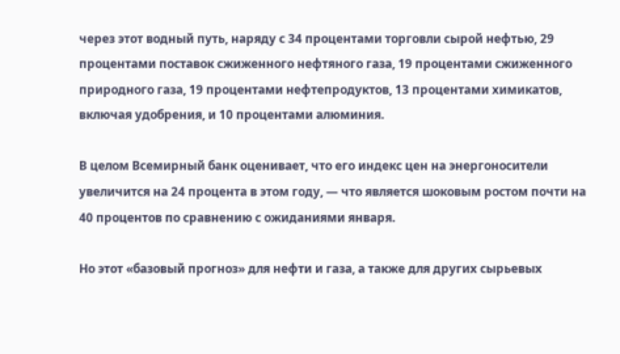через этот водный путь, наряду с 34 процентами торговли сырой нефтью, 29 процентами поставок сжиженного нефтяного газа, 19 процентами сжиженного природного газа, 19 процентами нефтепродуктов, 13 процентами химикатов, включая удобрения, и 10 процентами алюминия.

В целом Всемирный банк оценивает, что его индекс цен на энергоносители увеличится на 24 процента в этом году, — что является шоковым ростом почти на 40 процентов по сравнению с ожиданиями января.

Но этот «базовый прогноз» для нефти и газа, а также для других сырьевых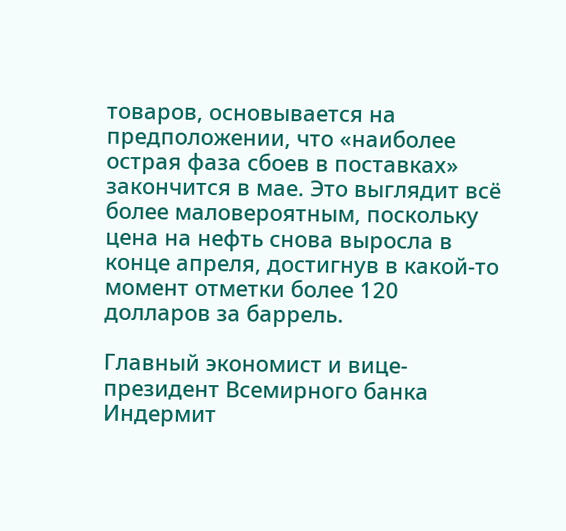товаров, основывается на предположении, что «наиболее острая фаза сбоев в поставках» закончится в мае. Это выглядит всё более маловероятным, поскольку цена на нефть снова выросла в конце апреля, достигнув в какой-то момент отметки более 120 долларов за баррель.

Главный экономист и вице-президент Всемирного банка Индермит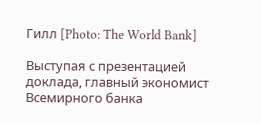Гилл [Photo: The World Bank]

Выступая с презентацией доклада, главный экономист Всемирного банка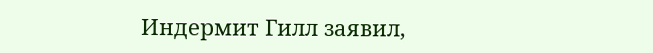Индермит Гилл заявил,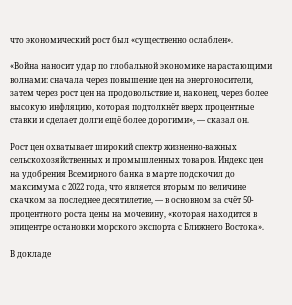что экономический рост был «существенно ослаблен».

«Война наносит удар по глобальной экономике нарастающими волнами: сначала через повышение цен на энергоносители, затем через рост цен на продовольствие и, наконец, через более высокую инфляцию, которая подтолкнёт вверх процентные ставки и сделает долги ещё более дорогими», — сказал он.

Рост цен охватывает широкий спектр жизненно-важных сельскохозяйственных и промышленных товаров. Индекс цен на удобрения Всемирного банка в марте подскочил до максимума с 2022 года, что является вторым по величине скачком за последнее десятилетие, — в основном за счёт 50-процентного роста цены на мочевину, «которая находится в эпицентре остановки морского экспорта с Ближнего Востока».

В докладе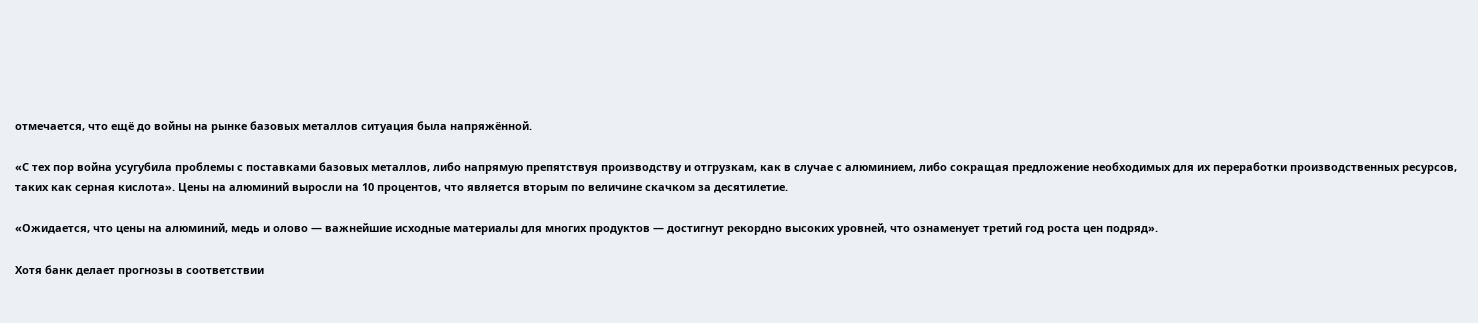отмечается, что ещё до войны на рынке базовых металлов ситуация была напряжённой.

«С тех пор война усугубила проблемы с поставками базовых металлов, либо напрямую препятствуя производству и отгрузкам, как в случае с алюминием, либо сокращая предложение необходимых для их переработки производственных ресурсов, таких как серная кислота». Цены на алюминий выросли на 10 процентов, что является вторым по величине скачком за десятилетие.

«Ожидается, что цены на алюминий, медь и олово — важнейшие исходные материалы для многих продуктов — достигнут рекордно высоких уровней, что ознаменует третий год роста цен подряд».

Хотя банк делает прогнозы в соответствии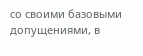со своими базовыми допущениями, в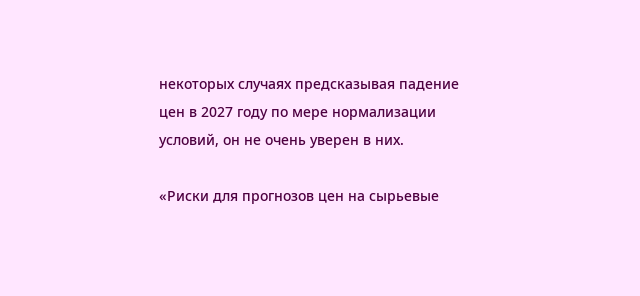некоторых случаях предсказывая падение цен в 2027 году по мере нормализации условий, он не очень уверен в них.

«Риски для прогнозов цен на сырьевые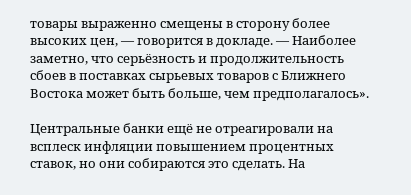товары выраженно смещены в сторону более высоких цен, — говорится в докладе. — Наиболее заметно, что серьёзность и продолжительность сбоев в поставках сырьевых товаров с Ближнего Востока может быть больше, чем предполагалось».

Центральные банки ещё не отреагировали на всплеск инфляции повышением процентных ставок, но они собираются это сделать. На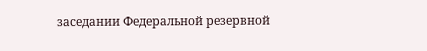заседании Федеральной резервной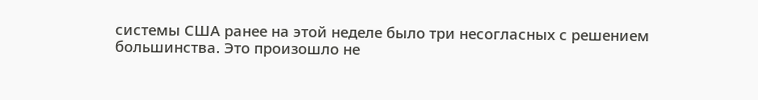системы США ранее на этой неделе было три несогласных с решением большинства. Это произошло не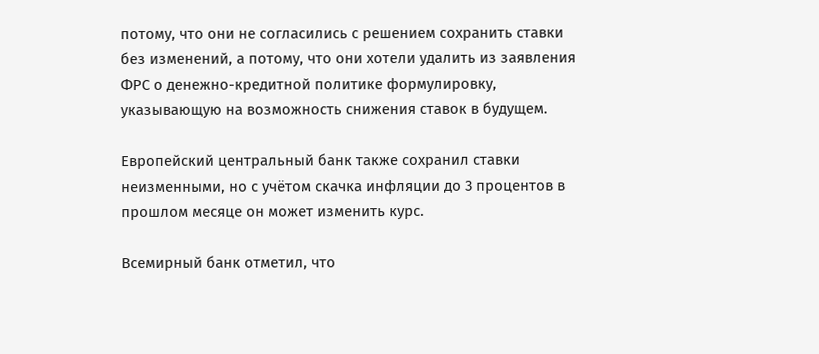потому, что они не согласились с решением сохранить ставки без изменений, а потому, что они хотели удалить из заявления ФРС о денежно-кредитной политике формулировку, указывающую на возможность снижения ставок в будущем.

Европейский центральный банк также сохранил ставки неизменными, но с учётом скачка инфляции до 3 процентов в прошлом месяце он может изменить курс.

Всемирный банк отметил, что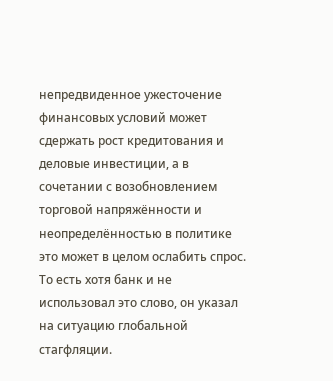непредвиденное ужесточение финансовых условий может сдержать рост кредитования и деловые инвестиции, а в сочетании с возобновлением торговой напряжённости и неопределённостью в политике это может в целом ослабить спрос. То есть хотя банк и не использовал это слово, он указал на ситуацию глобальной стагфляции.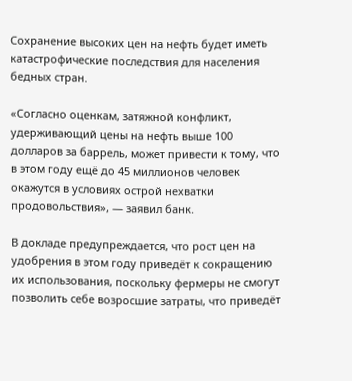Сохранение высоких цен на нефть будет иметь катастрофические последствия для населения бедных стран.

«Согласно оценкам, затяжной конфликт, удерживающий цены на нефть выше 100 долларов за баррель, может привести к тому, что в этом году ещё до 45 миллионов человек окажутся в условиях острой нехватки продовольствия», — заявил банк.

В докладе предупреждается, что рост цен на удобрения в этом году приведёт к сокращению их использования, поскольку фермеры не смогут позволить себе возросшие затраты, что приведёт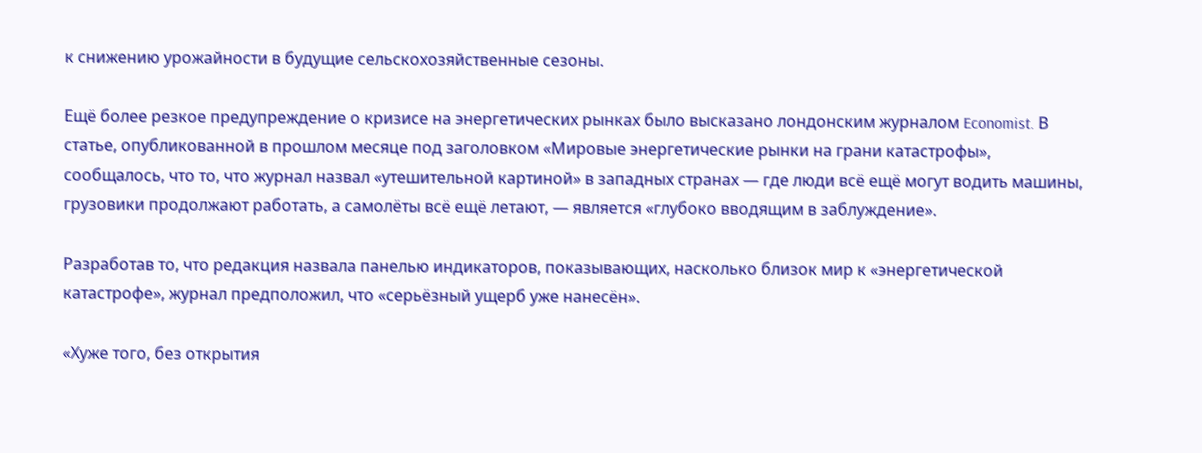к снижению урожайности в будущие сельскохозяйственные сезоны.

Ещё более резкое предупреждение о кризисе на энергетических рынках было высказано лондонским журналом Economist. В статье, опубликованной в прошлом месяце под заголовком «Мировые энергетические рынки на грани катастрофы», сообщалось, что то, что журнал назвал «утешительной картиной» в западных странах — где люди всё ещё могут водить машины, грузовики продолжают работать, а самолёты всё ещё летают, — является «глубоко вводящим в заблуждение».

Разработав то, что редакция назвала панелью индикаторов, показывающих, насколько близок мир к «энергетической катастрофе», журнал предположил, что «серьёзный ущерб уже нанесён».

«Хуже того, без открытия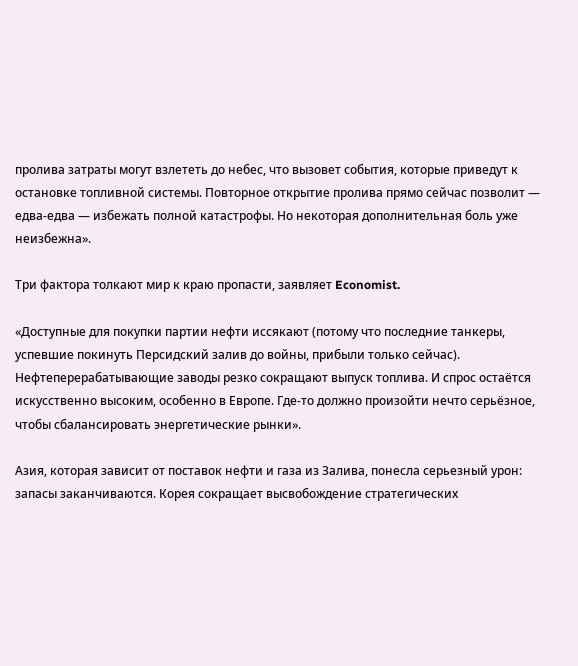пролива затраты могут взлететь до небес, что вызовет события, которые приведут к остановке топливной системы. Повторное открытие пролива прямо сейчас позволит — едва-едва — избежать полной катастрофы. Но некоторая дополнительная боль уже неизбежна».

Три фактора толкают мир к краю пропасти, заявляет Economist.

«Доступные для покупки партии нефти иссякают (потому что последние танкеры, успевшие покинуть Персидский залив до войны, прибыли только сейчас). Нефтеперерабатывающие заводы резко сокращают выпуск топлива. И спрос остаётся искусственно высоким, особенно в Европе. Где-то должно произойти нечто серьёзное, чтобы сбалансировать энергетические рынки».

Азия, которая зависит от поставок нефти и газа из Залива, понесла серьезный урон: запасы заканчиваются. Корея сокращает высвобождение стратегических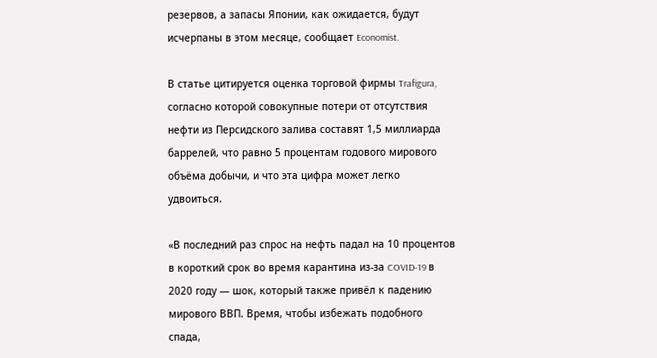резервов, а запасы Японии, как ожидается, будут исчерпаны в этом месяце, сообщает Economist.

В статье цитируется оценка торговой фирмы Trafigura, согласно которой совокупные потери от отсутствия нефти из Персидского залива составят 1,5 миллиарда баррелей, что равно 5 процентам годового мирового объёма добычи, и что эта цифра может легко удвоиться.

«В последний раз спрос на нефть падал на 10 процентов в короткий срок во время карантина из-за COVID-19 в 2020 году — шок, который также привёл к падению мирового ВВП. Время, чтобы избежать подобного спада,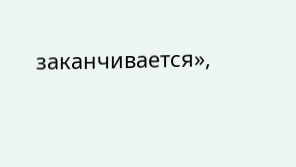заканчивается»,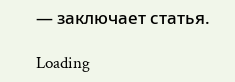— заключает статья.

Loading